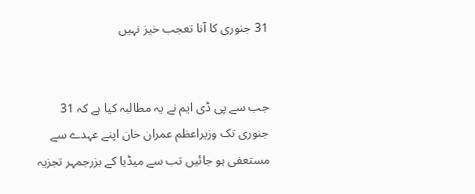31 جنوری کا آنا تعجب خیز نہیں


جب سے پی ڈی ایم نے یہ مطالبہ کیا ہے کہ 31 جنوری تک وزیراعظم عمران خان اپنے عہدے سے مستعفی ہو جائیں تب سے میڈیا کے بزرجمہر تجزیہ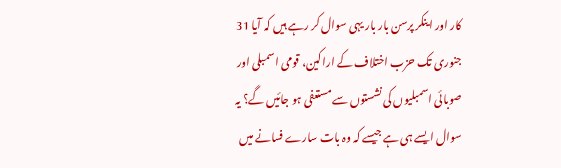کار اور اینکر پرسن بار بار یہی سوال کر رہے ہیں کہ آیا 31 جنوری تک حزب اختلاف کے اراکین، قومی اسمبلی اور صوبائی اسمبلیوں کی نشستوں سے مستعفی ہو جائیں گے؟ یہ سوال ایسے ہی ہے جیسے کہ وہ بات سارے فسانے میں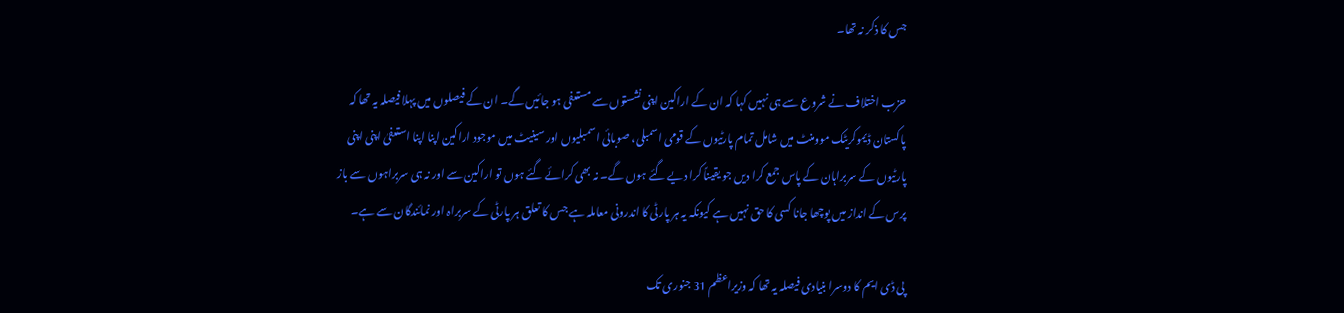جس کا ذکر نہ تھا۔

حزب اختلاف نے شروع سے ہی نہیں کہا کہ ان کے اراکین اپنی نشستوں سے مستعفی ہو جائیں گے۔ ان کے فیصلوں میں پہلا فیصلہ یہ تھا کہ پاکستان ڈیموکریٹک موومنٹ میں شامل تمام پارٹیوں کے قومی اسمبلی، صوبائی اسمبلیوں اور سینیٹ میں موجود اراکین اپنا اپنا استعفیٰ اپنی اپنی پارٹیوں کے سربراہان کے پاس جمع کرا دیں جو یقیناً کرا دیے گئے ہوں گے۔ نہ بھی کرائے گئے ہوں تو اراکین سے اور نہ ہی سربراہوں سے باز پرس کے انداز میں پوچھا جانا کسی کا حق نہیں ہے کیونکہ یہ ہر پارٹی کا اندرونی معاملہ ہے جس کا تعلق ہر پارٹی کے سربراہ اور نمائندگان سے ہے۔

پی ڈی ایم کا دوسرا بنیادی فیصلہ یہ تھا کہ وزیراعظم 31 جنوری تک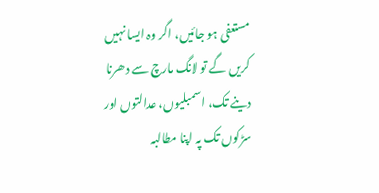مستعفی ہو جائیں، اگر وہ ایسا نہیں کریں گے تو لانگ مارچ سے دھرنا دینے تک، اسمبلیوں، عدالتوں اور سڑکوں تک پہ اپنا مطالبہ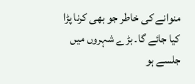منوانے کی خاطر جو بھی کرنا پڑا کیا جائے گا۔ بڑے شہروں میں جلسے ہو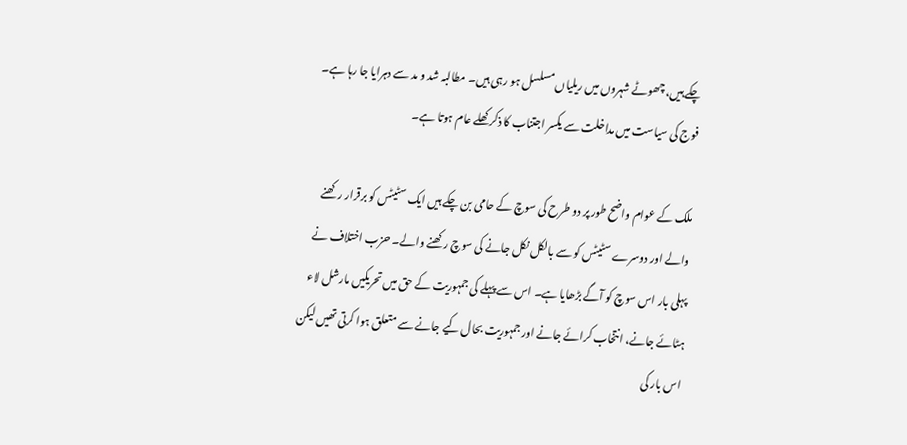چکے ہیں، چھوٹے شہروں میں ریلیاں مسلسل ہو رہی ہیں۔ مطالبہ شد و مد سے دہرایا جا رہا ہے۔ فوج کی سیاست میں مداخلت سے یکسر اجتناب کا ذکر کھلے عام ہوتا ہے۔

ملک کے عوام واضح طور پر دو طرح کی سوچ کے حامی بن چکے ہیں ایک سٹیٹس کو برقرار رکھنے والے اور دوسرے سٹیٹس کو سے بالکل نکل جانے کی سوچ رکھنے والے۔ حزب اختلاف نے پہلی بار اس سوچ کو آگے بڑھایا ہے۔ اس سے پہلے کی جمہوریت کے حق میں تحریکیں مارشل لاء ہٹائے جانے، انتخاب کرائے جانے اور جمہوریت بحال کیے جانے سے متعلق ہوا کرتی تھیں لیکن اس بار کی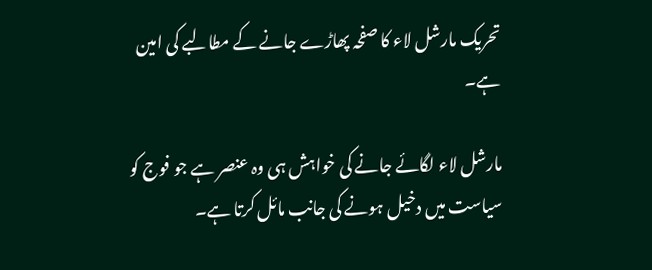تحریک مارشل لاء کا صفحہ پھاڑے جانے کے مطالبے کی امین ہے۔

مارشل لاء لگائے جانے کی خواہش ہی وہ عنصر ہے جو فوج کو سیاست میں دخیل ہونے کی جانب مائل کرتا ہے۔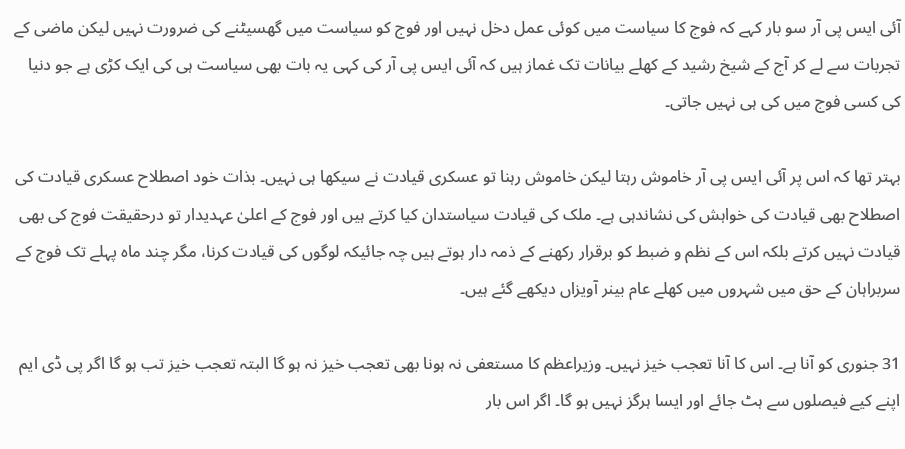آئی ایس پی آر سو بار کہے کہ فوج کا سیاست میں کوئی عمل دخل نہیں اور فوج کو سیاست میں گھسیٹنے کی ضرورت نہیں لیکن ماضی کے تجربات سے لے کر آج کے شیخ رشید کے کھلے بیانات تک غماز ہیں کہ آئی ایس پی آر کی کہی یہ بات بھی سیاست ہی کی ایک کڑی ہے جو دنیا کی کسی فوج میں کی ہی نہیں جاتی۔

بہتر تھا کہ اس پر آئی ایس پی آر خاموش رہتا لیکن خاموش رہنا تو عسکری قیادت نے سیکھا ہی نہیں۔ بذات خود اصطلاح عسکری قیادت کی اصطلاح بھی قیادت کی خواہش کی نشاندہی ہے۔ ملک کی قیادت سیاستدان کیا کرتے ہیں اور فوج کے اعلیٰ عہدیدار تو درحقیقت فوج کی بھی قیادت نہیں کرتے بلکہ اس کے نظم و ضبط کو برقرار رکھنے کے ذمہ دار ہوتے ہیں چہ جائیکہ لوگوں کی قیادت کرنا، مگر چند ماہ پہلے تک فوج کے سربراہان کے حق میں شہروں میں کھلے عام بینر آویزاں دیکھے گئے ہیں۔

31 جنوری کو آنا ہے۔ اس کا آنا تعجب خیز نہیں۔ وزیراعظم کا مستعفی نہ ہونا بھی تعجب خیز نہ ہو گا البتہ تعجب خیز تب ہو گا اگر پی ڈی ایم اپنے کیے فیصلوں سے ہٹ جائے اور ایسا ہرگز نہیں ہو گا۔ اگر اس بار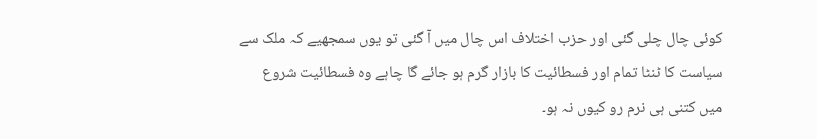کوئی چال چلی گئی اور حزب اختلاف اس چال میں آ گئی تو یوں سمجھیے کہ ملک سے سیاست کا ٹنٹا تمام اور فسطائیت کا بازار گرم ہو جائے گا چاہے وہ فسطائیت شروع میں کتنی ہی نرم رو کیوں نہ ہو۔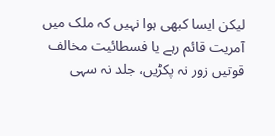لیکن ایسا کبھی ہوا نہیں کہ ملک میں آمریت قائم رہے یا فسطائیت مخالف قوتیں زور نہ پکڑیں، جلد نہ سہی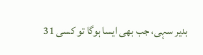بدیر سہی، جب بھی ایسا ہوگا تو کسی 31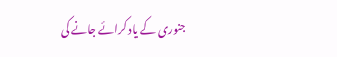جنوری کے یاد کرائے جانے کی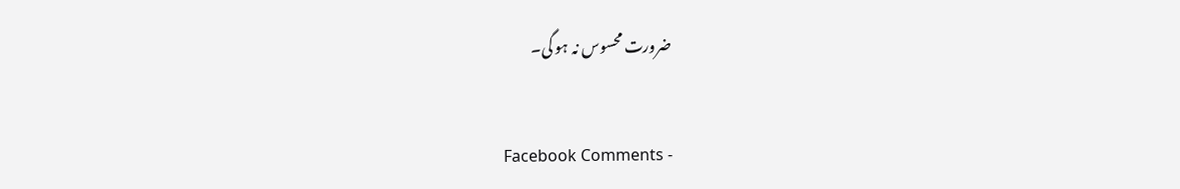ضرورت محسوس نہ ہو گی۔


Facebook Comments -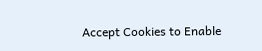Accept Cookies to Enable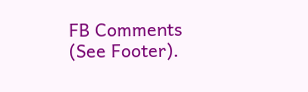FB Comments (See Footer).